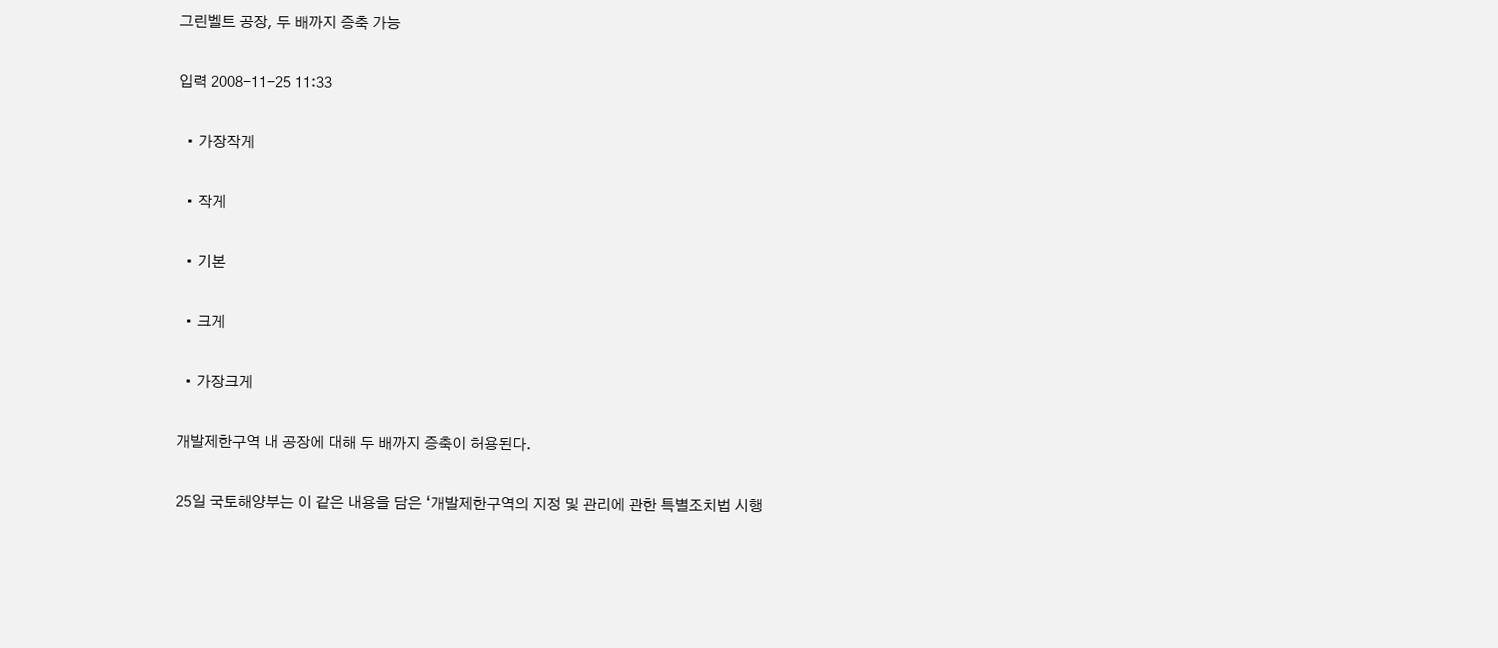그린벨트 공장, 두 배까지 증축 가능

입력 2008-11-25 11:33

  • 가장작게

  • 작게

  • 기본

  • 크게

  • 가장크게

개발제한구역 내 공장에 대해 두 배까지 증축이 허용된다.

25일 국토해양부는 이 같은 내용을 담은 ‘개발제한구역의 지정 및 관리에 관한 특별조치법 시행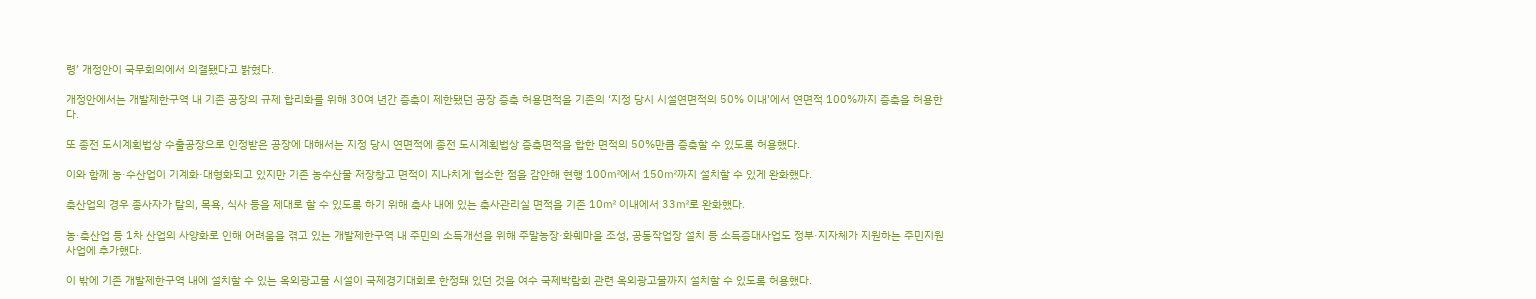령’ 개정안이 국무회의에서 의결됐다고 밝혔다.

개정안에서는 개발제한구역 내 기존 공장의 규제 합리화를 위해 30여 년간 증축이 제한됐던 공장 증축 허용면적을 기존의 ‘지정 당시 시설연면적의 50% 이내’에서 연면적 100%까지 증축을 허용한다.

또 종전 도시계획법상 수출공장으로 인정받은 공장에 대해서는 지정 당시 연면적에 종전 도시계획법상 증축면적을 합한 면적의 50%만큼 증축할 수 있도록 허용했다.

이와 함께 농·수산업이 기계화·대형화되고 있지만 기존 농수산물 저장창고 면적이 지나치게 협소한 점을 감안해 현행 100㎡에서 150㎡까지 설치할 수 있게 완화했다.

축산업의 경우 종사자가 탈의, 목욕, 식사 등을 제대로 할 수 있도록 하기 위해 축사 내에 있는 축사관리실 면적을 기존 10㎡ 이내에서 33㎡로 완화했다.

농·축산업 등 1차 산업의 사양화로 인해 어려움을 겪고 있는 개발제한구역 내 주민의 소득개선을 위해 주말농장·화훼마을 조성, 공동작업장 설치 등 소득증대사업도 정부·지자체가 지원하는 주민지원사업에 추가했다.

이 밖에 기존 개발제한구역 내에 설치할 수 있는 옥외광고물 시설이 국제경기대회로 한정돼 있던 것을 여수 국제박람회 관련 옥외광고물까지 설치할 수 있도록 허용했다.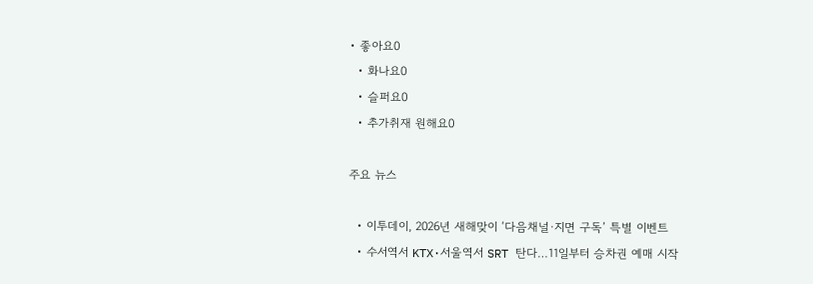• 좋아요0
  • 화나요0
  • 슬퍼요0
  • 추가취재 원해요0

주요 뉴스

  • 이투데이, 2026년 새해맞이 ‘다음채널·지면 구독’ 특별 이벤트
  • 수서역서 KTX·서울역서 SRT 탄다…11일부터 승차권 예매 시작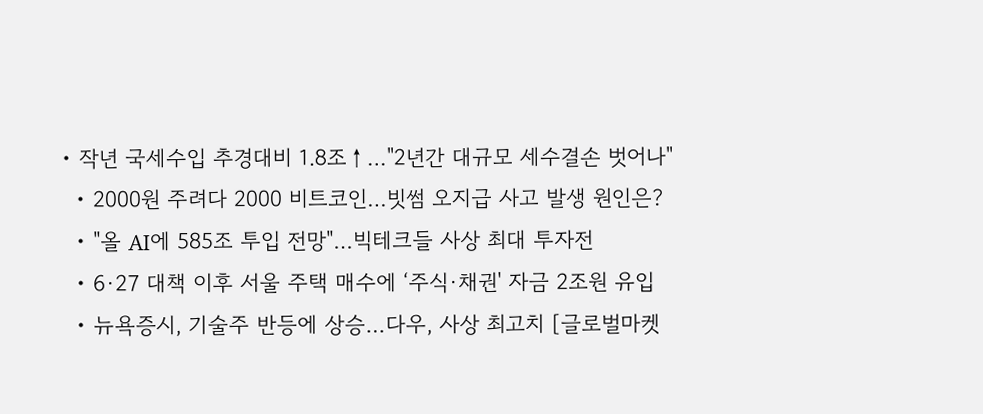• 작년 국세수입 추경대비 1.8조↑…"2년간 대규모 세수결손 벗어나"
  • 2000원 주려다 2000 비트코인…빗썸 오지급 사고 발생 원인은?
  • "올 AI에 585조 투입 전망"…빅테크들 사상 최대 투자전
  • 6·27 대책 이후 서울 주택 매수에 ‘주식·채권' 자금 2조원 유입
  • 뉴욕증시, 기술주 반등에 상승…다우, 사상 최고치 [글로벌마켓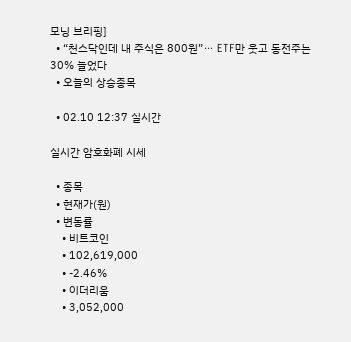모닝 브리핑]
  • “천스닥인데 내 주식은 800원”⋯ ETF만 웃고 동전주는 30% 늘었다
  • 오늘의 상승종목

  • 02.10 12:37 실시간

실시간 암호화폐 시세

  • 종목
  • 현재가(원)
  • 변동률
    • 비트코인
    • 102,619,000
    • -2.46%
    • 이더리움
    • 3,052,000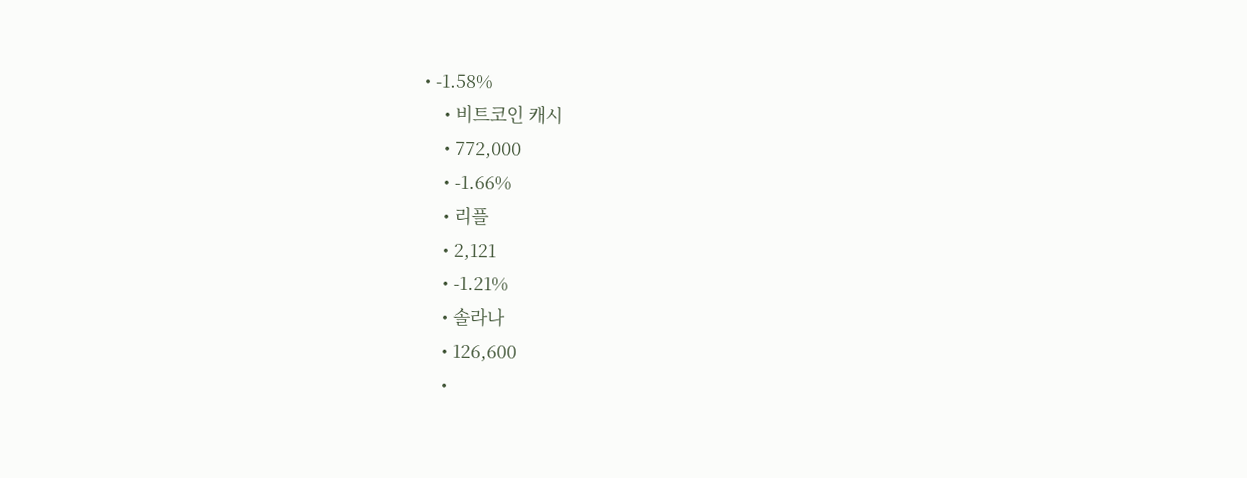• -1.58%
    • 비트코인 캐시
    • 772,000
    • -1.66%
    • 리플
    • 2,121
    • -1.21%
    • 솔라나
    • 126,600
    •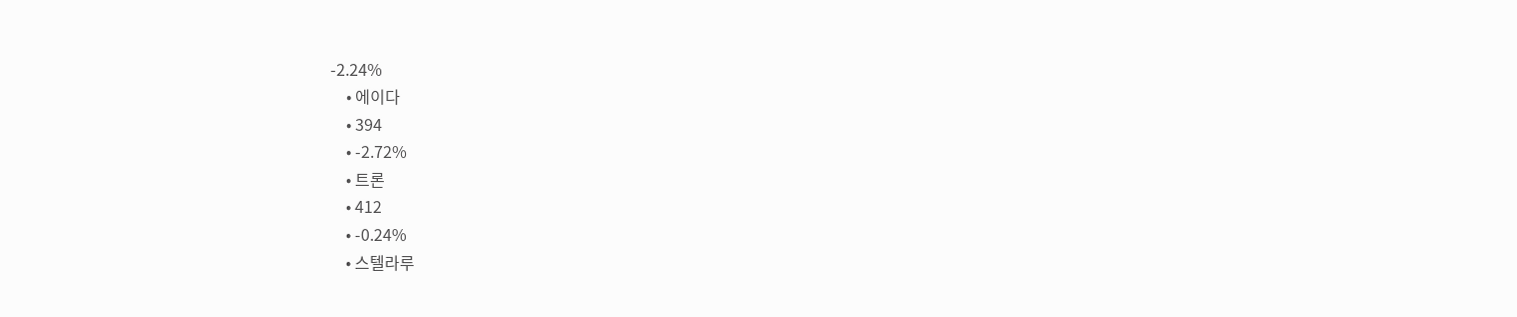-2.24%
    • 에이다
    • 394
    • -2.72%
    • 트론
    • 412
    • -0.24%
    • 스텔라루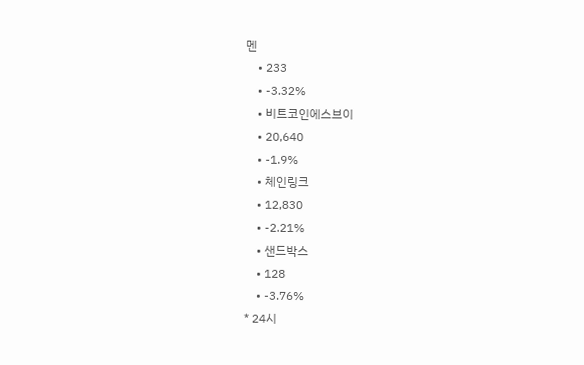멘
    • 233
    • -3.32%
    • 비트코인에스브이
    • 20,640
    • -1.9%
    • 체인링크
    • 12,830
    • -2.21%
    • 샌드박스
    • 128
    • -3.76%
* 24시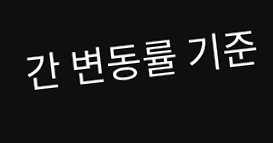간 변동률 기준